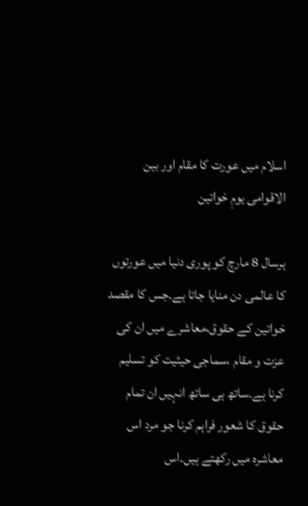اسلام میں عورت کا مقام اور بین الاقوامی یومِ خواتین

ہرسال 8 مارچ کو پوری دنیا میں عورتوں کا عالمی دن منایا جاتا ہے۔جس کا مقصد خواتین کے حقوق،معاشرے میں ان کی عزت و مقام ،سماجی حیثیت کو تسلیم کرنا ہے۔ساتھ ہی ساتھ انہیں ان تمام حقوق کا شعور فراہم کرنا جو مرد اس معاشرہ میں رکھتے ہیں۔اس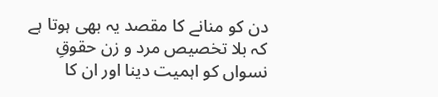دن کو منانے کا مقصد یہ بھی ہوتا ہے کہ بلا تخصیص مرد و زن حقوقِ نسواں کو اہمیت دینا اور ان کا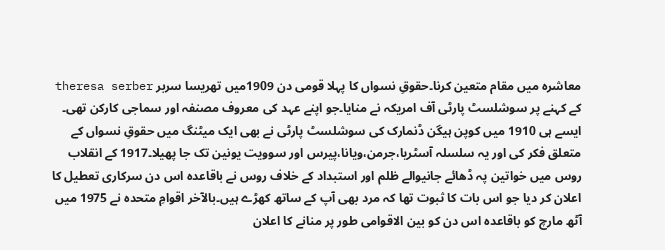معاشرہ میں مقام متعین کرنا۔حقوقِ نسواں کا پہلا قومی دن 1909میں تھریسا سربر theresa serber کے کہنے پر سوشلسٹ پارٹی آف امریکہ نے منایا۔جو اپنے عہد کی معروف مصنفہ اور سماجی کارکن تھی۔ ایسے ہی 1910 میں کوپن ہیگن ڈنمارک کی سوشلسٹ پارٹی نے بھی ایک میٹنگ میں حقوقِ نسواں کے متعلق فکر کی اور یہ سلسلہ آسٹریا،جرمن،ویانا،پیرس اور سوویت یونین تک جا پھیلا۔1917 کے انقلاب روس میں خواتین پہ ڈھائے جانیوالے ظلم اور استبداد کے خلاف روس نے باقاعدہ اس دن سرکاری تعطیل کا اعلان کر دیا جو اس بات کا ثبوت تھا کہ مرد بھی آپ کے ساتھ کھڑے ہیں۔بالآخر اقوامِ متحدہ نے 1975 میں آٹھ مارچ کو باقاعدہ اس دن کو بین الاقوامی طور پر منانے کا اعلان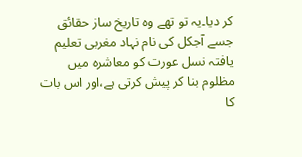کر دیا۔یہ تو تھے وہ تاریخ ساز حقائق جسے آجکل کی نام نہاد مغربی تعلیم یافتہ نسل عورت کو معاشرہ میں مظلوم بنا کر پیش کرتی ہے،اور اس بات کا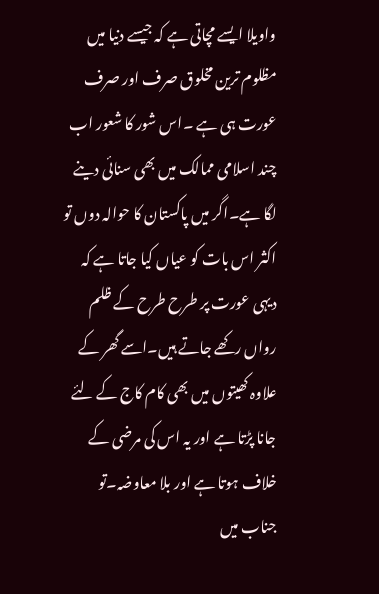واویلا ایسے مچاتی ہے کہ جیسے دنیا میں مظلوم ترین مخلوق صرف اور صرف عورت ہی ہے ۔اس شور کا شعور اب چند اسلامی ممالک میں بھی سنائی دینے لگا ہے۔اگر میں پاکستان کا حوالہ دوں تو اکثر اس بات کو عیاں کیا جاتا ہے کہ دیہی عورت پر طرح طرح کے ظلم رواں رکھے جاتے ہیں۔اسے گھر کے علاوہ کھیتوں میں بھی کام کاج کے لئے جانا پڑتا ہے اور یہ اس کی مرضی کے خلاف ہوتا ہے اور بلا معاوضہ۔تو جناب میں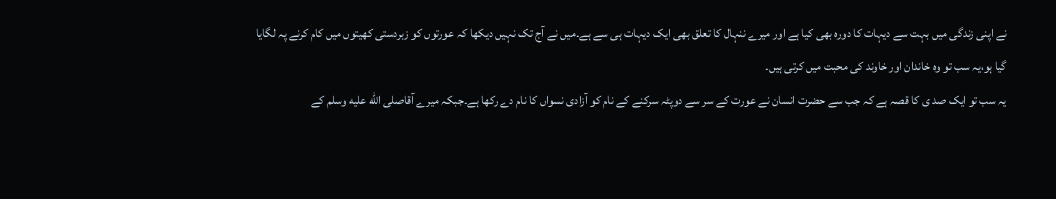نے اپنی زندگی میں بہت سے دیہات کا دورہ بھی کیا ہے اور میرے ننہال کا تعلق بھی ایک دیہات ہی سے ہے۔میں نے آج تک نہیں دیکھا کہ عورتوں کو زبردستی کھیتوں میں کام کرنے پہ لگایا گیا ہو،یہ سب تو وہ خاندان اور خاوند کی محبت میں کرتی ہیں۔
یہ سب تو ایک صد ی کا قصہ ہے کہ جب سے حضرت انسان نے عورت کے سر سے دوپٹہ سرکنے کے نام کو آزادی نسواں کا نام دے رکھا ہے۔جبکہ میرے آقاصلى الله عليه وسلم کے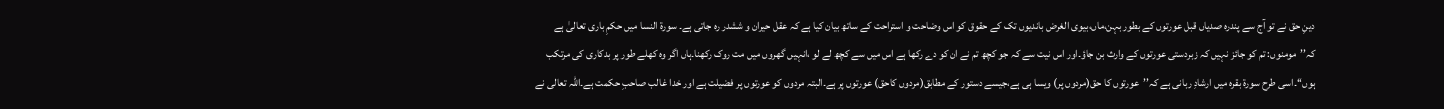دینِ حق نے تو آج سے پندرہ صدیاں قبل عورتوں کے بطور بہن،ماں،بیوی الغرض باندیوں تک کے حقوق کو اس وضاحت و استراحت کے ساتھ بیان کیا ہے کہ عقل حیران و ششدر رہ جاتی ہے۔ سورۃ النسا میں حکمِ باری تعالیٰ ہے کہ’’مومنوں: تم کو جائز نہیں کہ زبردستی عورتوں کے وارث بن جاؤ۔اور اس نیت سے کہ جو کچھ تم نے ان کو دے رکھا ہے اس میں سے کچھ لے لو ،انہیں گھروں میں مت روک رکھنا۔ہاں اگر وہ کھلے طور پر بدکاری کی مرتکب ہوں‘‘۔اسی طرح سورۃ بقرہ میں ارشادِ ربانی ہے کہ’’عورتوں کا حق(مردوں پر) ویسا ہی ہے،جیسے دستور کے مطابق(مردوں کاحق) عورتوں پر ہے۔البتہ مردوں کو عورتوں پر فضیلت ہے اور خدا غالب صاحبِ حکمت ہے۔اللہ تعالی نے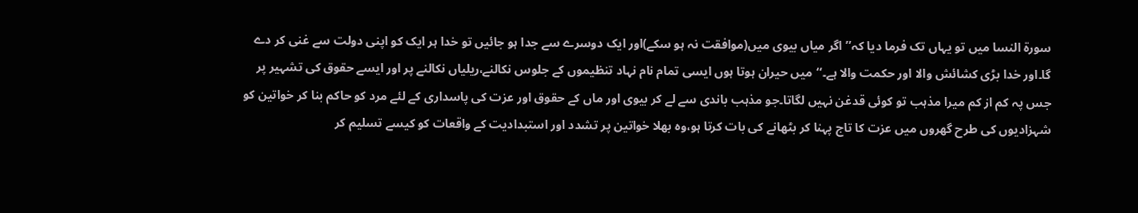سورۃ النسا میں تو یہاں تک فرما دیا کہ’’ اگر میاں بیوی میں(موافقت نہ ہو سکے)اور ایک دوسرے سے جدا ہو جائیں تو خدا ہر ایک کو اپنی دولت سے غنی کر دے گا۔اور خدا بڑی کشائش والا اور حکمت والا ہے۔‘‘میں حیران ہوتا ہوں ایسی تمام نام نہاد تنظیموں کے جلوس نکالنے،ریلیاں نکالنے پر اور ایسے حقوق کی تشہیر پر جس پہ کم از کم میرا مذہب تو کوئی قدغن نہیں لگاتا۔جو مذہب باندی سے لے کر بیوی اور ماں کے حقوق اور عزت کی پاسداری کے لئے مرد کو حاکم بنا کر خواتین کو شہزادیوں کی طرح گھروں میں عزت کا تاج پہنا کر بٹھانے کی بات کرتا ہو،وہ بھلا خواتین پر تشدد اور استبدادیت کے واقعات کو کیسے تسلیم کر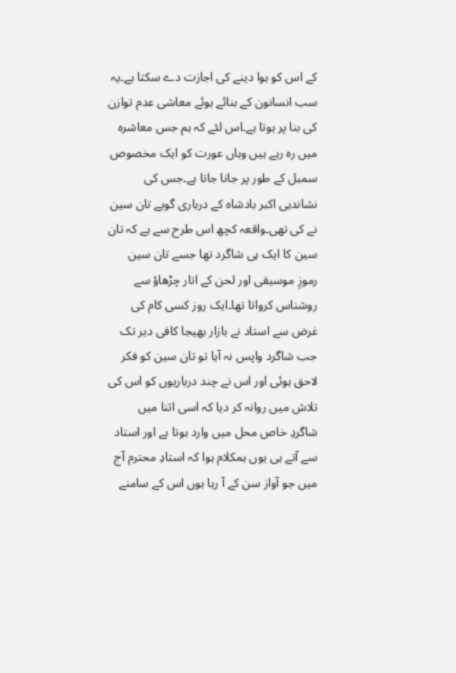کے اس کو ہوا دینے کی اجازت دے سکتا ہے۔یہ سب انسانون کے بنائے ہوئے معاشی عدم توازن کی بنا پر ہوتا ہے۔اس لئے کہ ہم جس معاشرہ میں رہ رہے ہیں وہاں عورت کو ایک مخصوص سمبل کے طور پر جانا جاتا ہے۔جس کی نشاندہی اکبر بادشاہ کے درباری گویے تان سین نے کی تھی۔واقعہ کچھ اس طرح سے ہے کہ تان سین کا ایک ہی شاگرد تھا جسے تان سین رموزِ موسیقی اور لحن کے اتار چڑھاؤ سے روشناس کرواتا تھا۔ایک روز کسی کام کی غرض سے استاد نے بازار بھیجا کافی دیر تک جب شاگرد واپس نہ آیا تو تان سین کو فکر لاحق ہوئی اور اس نے چند درباریوں کو اس کی تلاش میں روانہ کر دیا کہ اسی اثنا میں شاگردِ خاص محل میں وارد ہوتا ہے اور استاد سے آتے ہی یوں ہمکلام ہوا کہ استادِ محترم آج میں جو آواز سن کے آ رہا ہوں اس کے سامنے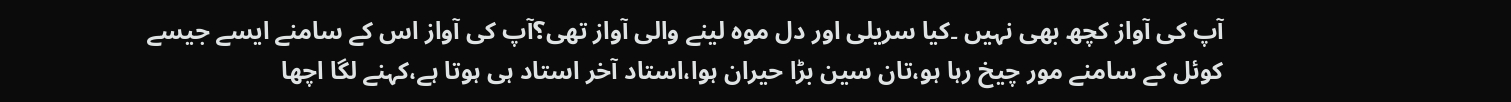آپ کی آواز کچھ بھی نہیں ۔کیا سریلی اور دل موہ لینے والی آواز تھی؟آپ کی آواز اس کے سامنے ایسے جیسے کوئل کے سامنے مور چیخ رہا ہو،تان سین بڑا حیران ہوا،استاد آخر استاد ہی ہوتا ہے،کہنے لگا اچھا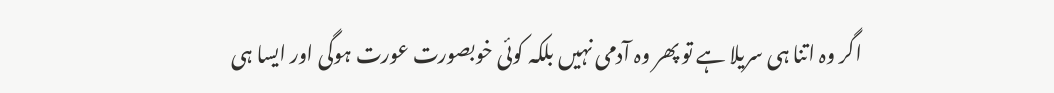اگر وہ اتنا ہی سریلا ہے تو پھر وہ آدمی نہیں بلکہ کوئی خوبصورت عورت ہوگی اور ایسا ہی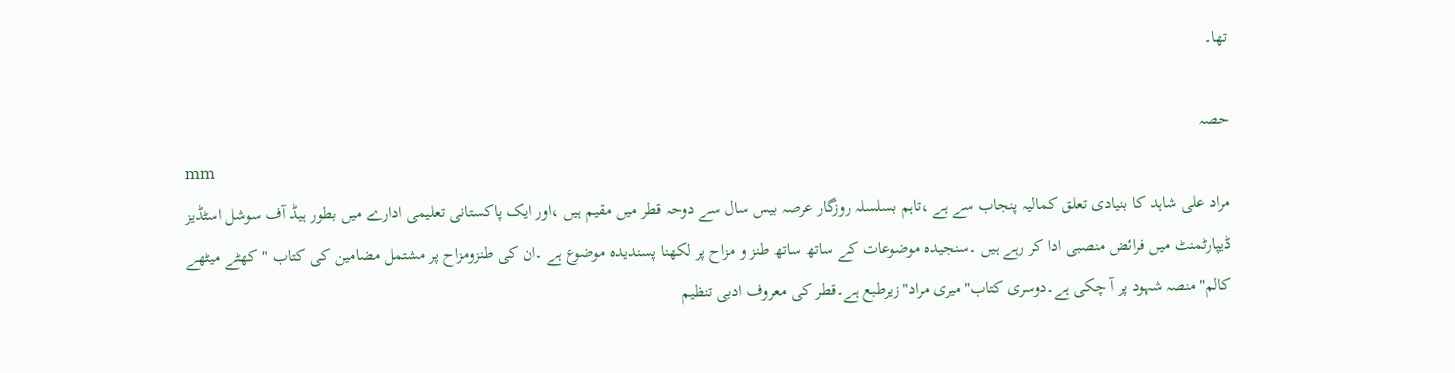تھا۔

حصہ
mm
مراد علی شاہد کا بنیادی تعلق کمالیہ پنجاب سے ہے ،تاہم بسلسلہ روزگار عرصہ بیس سال سے دوحہ قطر میں مقیم ہیں ،اور ایک پاکستانی تعلیمی ادارے میں بطور ہیڈ آف سوشل اسٹڈیز ڈیپارٹمنٹ میں فرائض منصبی ادا کر رہے ہیں ۔سنجیدہ موضوعات کے ساتھ ساتھ طنز و مزاح پر لکھنا پسندیدہ موضوع ہے ۔ان کی طنزومزاح پر مشتمل مضامین کی کتاب "کھٹے میٹھے کالم"منصہ شہود پر آ چکی ہے۔دوسری کتاب"میری مراد"زیرطبع ہے۔قطر کی معروف ادبی تنظیم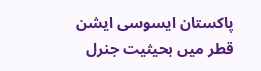پاکستان ایسوسی ایشن قطر میں بحیثیت جنرل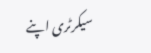سیکرٹری اپنے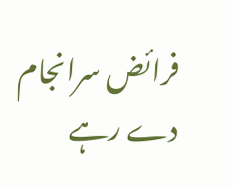فرائض سرانجام دے رہے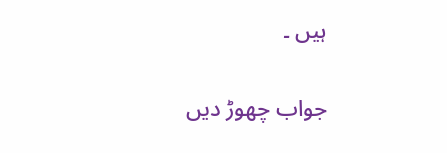ہیں ۔

جواب چھوڑ دیں